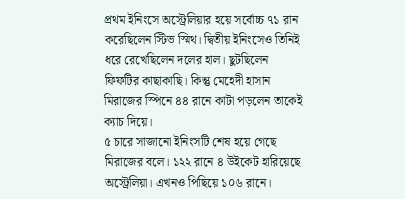প্রথম ইনিংসে অস্ট্রেলিয়ার হয়ে সর্বোচ্চ ৭১ রান করেছিলেন স্টিভ স্মিথ। দ্বিতীয় ইনিংসেও তিনিই ধরে রেখেছিলেন দলের হাল। ছুটছিলেন ফিফটির কাছাকাছি। কিন্তু মেহেদী হাসান মিরাজের স্পিনে ৪৪ রানে কাটা পড়লেন তাকেই ক্যাচ দিয়ে।
৫ চারে সাজানো ইনিংসটি শেষ হয়ে গেছে মিরাজের বলে। ১২২ রানে ৪ উইকেট হারিয়েছে অস্ট্রেলিয়া। এখনও পিছিয়ে ১০৬ রানে।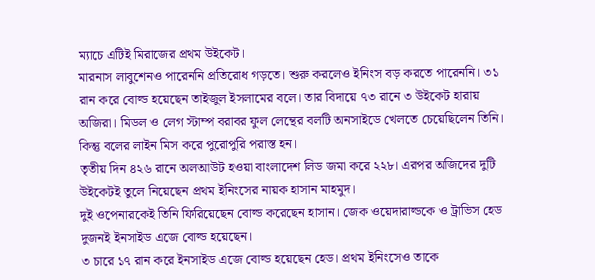ম্যাচে এটিই মিরাজের প্রথম উইকেট।
মারনাস লাবুশেনও পারেননি প্রতিরোধ গড়তে। শুরু করলেও ইনিংস বড় করতে পারেননি। ৩১ রান করে বোল্ড হয়েছেন তাইজুল ইসলামের বলে। তার বিদায়ে ৭৩ রানে ৩ উইকেট হারায় অজিরা। মিডল ও লেগ স্টাম্প বরাবর ফুল লেন্থের বলটি অনসাইডে খেলতে চেয়েছিলেন তিনি। কিন্তু বলের লাইন মিস করে পুরোপুরি পরাস্ত হন।
তৃতীয় দিন ৪২৬ রানে অলআউট হওয়া বাংলাদেশ লিড জমা করে ২২৮। এরপর অজিদের দুটি উইকেটই তুলে নিয়েছেন প্রথম ইনিংসের নায়ক হাসান মাহমুদ।
দুই ওপেনারকেই তিনি ফিরিয়েছেন বোল্ড করেছেন হাসান। জেক ওয়েদারাল্ডকে ও ট্রাভিস হেড দুজনই ইনসাইড এজে বোল্ড হয়েছেন।
৩ চারে ১৭ রান করে ইনসাইড এজে বোল্ড হয়েছেন হেড। প্রথম ইনিংসেও তাকে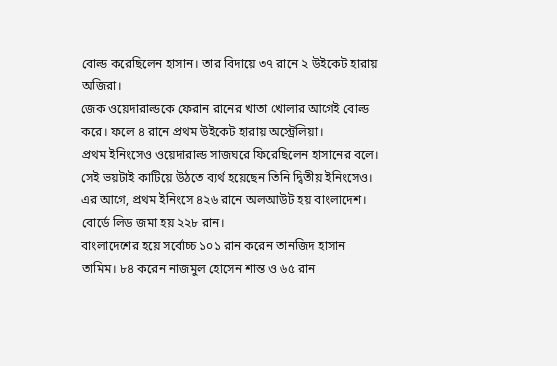বোল্ড করেছিলেন হাসান। তার বিদায়ে ৩৭ রানে ২ উইকেট হারায় অজিরা।
জেক ওয়েদারাল্ডকে ফেরান রানের খাতা খোলার আগেই বোল্ড করে। ফলে ৪ রানে প্রথম উইকেট হারায় অস্ট্রেলিয়া।
প্রথম ইনিংসেও ওয়েদারাল্ড সাজঘরে ফিরেছিলেন হাসানের বলে। সেই ভয়টাই কাটিয়ে উঠতে ব্যর্থ হয়েছেন তিনি দ্বিতীয় ইনিংসেও।
এর আগে, প্রথম ইনিংসে ৪২৬ রানে অলআউট হয় বাংলাদেশ। বোর্ডে লিড জমা হয় ২২৮ রান।
বাংলাদেশের হয়ে সর্বোচ্চ ১০১ রান করেন তানজিদ হাসান তামিম। ৮৪ করেন নাজমুল হোসেন শান্ত ও ৬৫ রান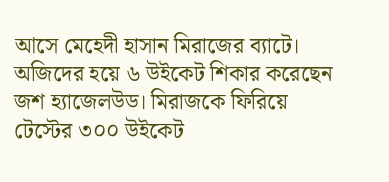আসে মেহেদী হাসান মিরাজের ব্যাটে।
অজিদের হয়ে ৬ উইকেট শিকার করেছেন জশ হ্যাজেলউড। মিরাজকে ফিরিয়ে টেস্টের ৩০০ উইকেট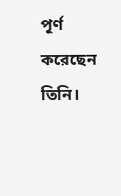পূর্ণ করেছেন তিনি।